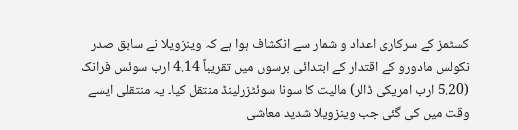کسٹمز کے سرکاری اعداد و شمار سے انکشاف ہوا ہے کہ وینزویلا نے سابق صدر نکولس مادورو کے اقتدار کے ابتدائی برسوں میں تقریباً 4.14 ارب سوئس فرانک (5.20 ارب امریکی ڈالر) مالیت کا سونا سوئٹزرلینڈ منتقل کیا۔ یہ منتقلی ایسے وقت میں کی گئی جب وینزویلا شدید معاشی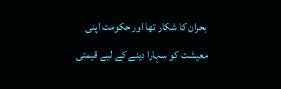بحران کا شکار تھا اور حکومت اپنی معیشت کو سہارا دینے کے لیے قیمتی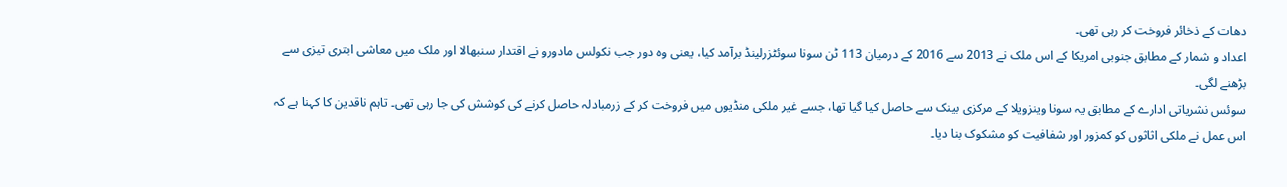دھات کے ذخائر فروخت کر رہی تھی۔
اعداد و شمار کے مطابق جنوبی امریکا کے اس ملک نے 2013 سے 2016 کے درمیان 113 ٹن سونا سوئٹزرلینڈ برآمد کیا، یعنی وہ دور جب نکولس مادورو نے اقتدار سنبھالا اور ملک میں معاشی ابتری تیزی سے بڑھنے لگی۔
سوئس نشریاتی ادارے کے مطابق یہ سونا وینزویلا کے مرکزی بینک سے حاصل کیا گیا تھا، جسے غیر ملکی منڈیوں میں فروخت کر کے زرمبادلہ حاصل کرنے کی کوشش کی جا رہی تھی۔ تاہم ناقدین کا کہنا ہے کہ اس عمل نے ملکی اثاثوں کو کمزور اور شفافیت کو مشکوک بنا دیا۔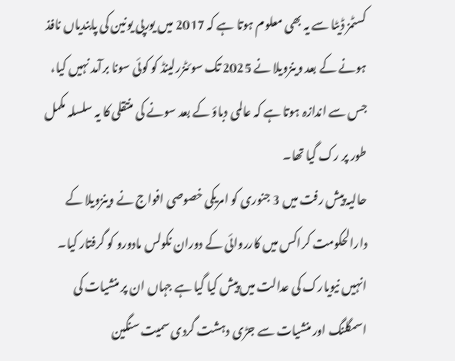کسٹمز ڈیٹا سے یہ بھی معلوم ہوتا ہے کہ 2017 میں یورپی یونین کی پابندیاں نافذ ہونے کے بعد وینزویلا نے 2025 تک سوئٹزرلینڈ کو کوئی سونا برآمد نہیں کیا، جس سے اندازہ ہوتا ہے کہ عالمی دباؤ کے بعد سونے کی منتقلی کا یہ سلسلہ مکمل طور پر رک گیا تھا۔
حالیہ پیش رفت میں 3 جنوری کو امریکی خصوصی افواج نے وینزویلا کے دارالحکومت کراکس میں کارروائی کے دوران نکولس مادورو کو گرفتار کیا۔ انہیں نیویارک کی عدالت میں پیش کیا گیا ہے جہاں ان پر منشیات کی اسمگلنگ اور منشیات سے جڑی دہشت گردی سمیت سنگین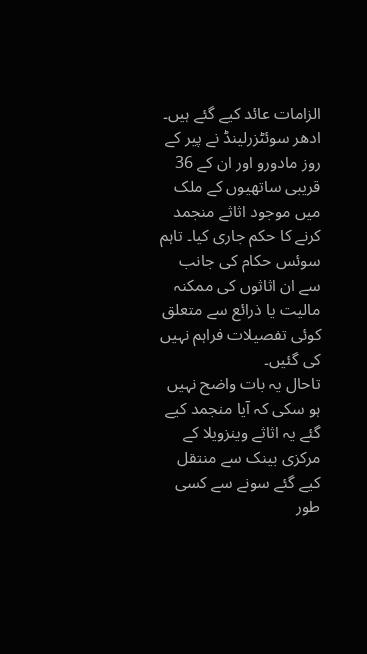الزامات عائد کیے گئے ہیں۔
ادھر سوئٹزرلینڈ نے پیر کے روز مادورو اور ان کے 36 قریبی ساتھیوں کے ملک میں موجود اثاثے منجمد کرنے کا حکم جاری کیا۔ تاہم سوئس حکام کی جانب سے ان اثاثوں کی ممکنہ مالیت یا ذرائع سے متعلق کوئی تفصیلات فراہم نہیں کی گئیں۔
تاحال یہ بات واضح نہیں ہو سکی کہ آیا منجمد کیے گئے یہ اثاثے وینزویلا کے مرکزی بینک سے منتقل کیے گئے سونے سے کسی طور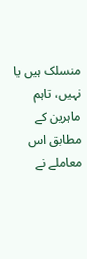منسلک ہیں یا نہیں، تاہم ماہرین کے مطابق اس معاملے نے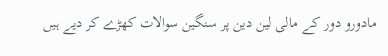مادورو دور کے مالی لین دین پر سنگین سوالات کھڑے کر دیے ہیں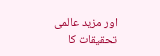اور مزید عالمی تحقیقات کا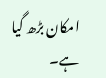امکان بڑھ گیا ہے۔